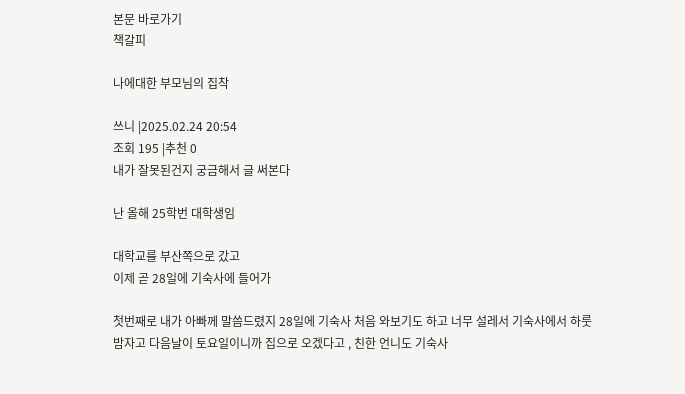본문 바로가기
책갈피

나에대한 부모님의 집착

쓰니 |2025.02.24 20:54
조회 195 |추천 0
내가 잘못된건지 궁금해서 글 써본다

난 올해 25학번 대학생임

대학교를 부산쪽으로 갔고
이제 곧 28일에 기숙사에 들어가

첫번째로 내가 아빠께 말씀드렸지 28일에 기숙사 처음 와보기도 하고 너무 설레서 기숙사에서 하룻밤자고 다음날이 토요일이니까 집으로 오겠다고 , 친한 언니도 기숙사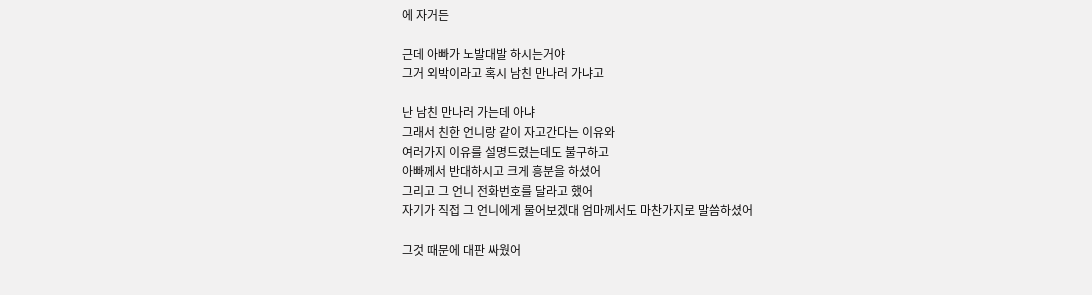에 자거든

근데 아빠가 노발대발 하시는거야
그거 외박이라고 혹시 남친 만나러 가냐고

난 남친 만나러 가는데 아냐
그래서 친한 언니랑 같이 자고간다는 이유와
여러가지 이유를 설명드렸는데도 불구하고
아빠께서 반대하시고 크게 흥분을 하셨어
그리고 그 언니 전화번호를 달라고 했어
자기가 직접 그 언니에게 물어보겠대 엄마께서도 마찬가지로 말씀하셨어

그것 때문에 대판 싸웠어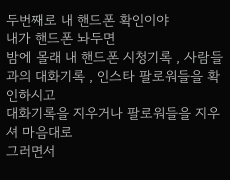두번째로 내 핸드폰 확인이야
내가 핸드폰 놔두면
밤에 몰래 내 핸드폰 시청기록 , 사람들과의 대화기록 , 인스타 팔로워들을 확인하시고
대화기록을 지우거나 팔로워들을 지우셔 마음대로
그러면서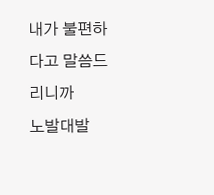내가 불편하다고 말씀드리니까
노발대발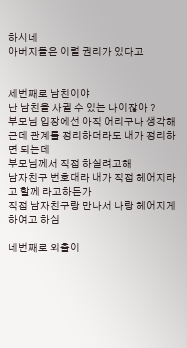하시네
아버지들은 이럴 권리가 있다고


세번째로 남친이야
난 남친을 사귈 수 있는 나이잖아 ?
부모님 입장에선 아직 어리구나 생각해
근데 관계를 정리하더라도 내가 정리하면 되는데
부모님께서 직접 하실려고해
남자친구 번호대라 내가 직접 헤어지라고 할께 라고하든가
직접 남자친구랑 만나서 나랑 헤어지게 하여고 하심

네번째로 외출이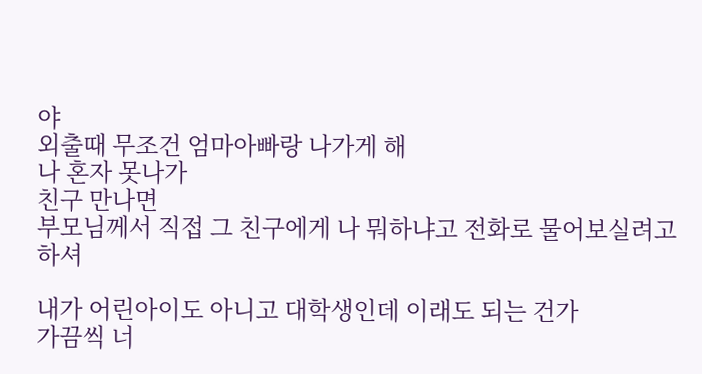야
외출때 무조건 엄마아빠랑 나가게 해
나 혼자 못나가
친구 만나면
부모님께서 직접 그 친구에게 나 뭐하냐고 전화로 물어보실려고 하셔

내가 어린아이도 아니고 대학생인데 이래도 되는 건가
가끔씩 너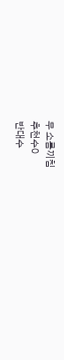무 소름끼침
추천수0
반대수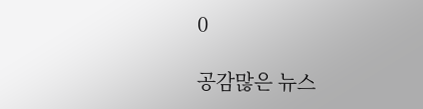0

공감많은 뉴스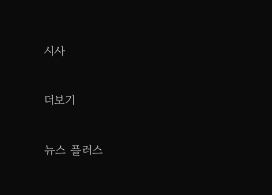시사

더보기

뉴스 플러스